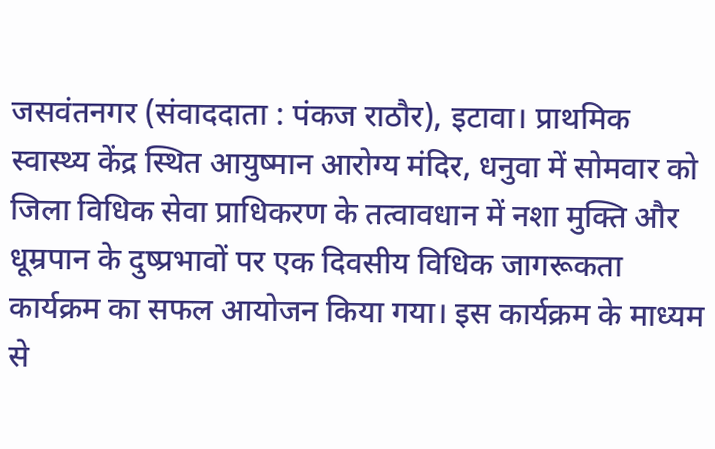जसवंतनगर (संवाददाता : पंकज राठौर), इटावा। प्राथमिक स्वास्थ्य केंद्र स्थित आयुष्मान आरोग्य मंदिर, धनुवा में सोमवार को जिला विधिक सेवा प्राधिकरण के तत्वावधान में नशा मुक्ति और धूम्रपान के दुष्प्रभावों पर एक दिवसीय विधिक जागरूकता कार्यक्रम का सफल आयोजन किया गया। इस कार्यक्रम के माध्यम से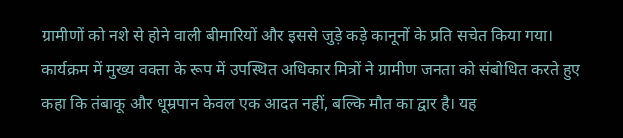ग्रामीणों को नशे से होने वाली बीमारियों और इससे जुड़े कड़े कानूनों के प्रति सचेत किया गया।
कार्यक्रम में मुख्य वक्ता के रूप में उपस्थित अधिकार मित्रों ने ग्रामीण जनता को संबोधित करते हुए कहा कि तंबाकू और धूम्रपान केवल एक आदत नहीं, बल्कि मौत का द्वार है। यह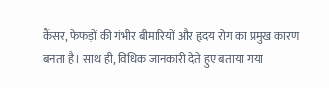कैंसर, फेफड़ों की गंभीर बीमारियों और हृदय रोग का प्रमुख कारण बनता है। साथ ही, विधिक जानकारी देते हुए बताया गया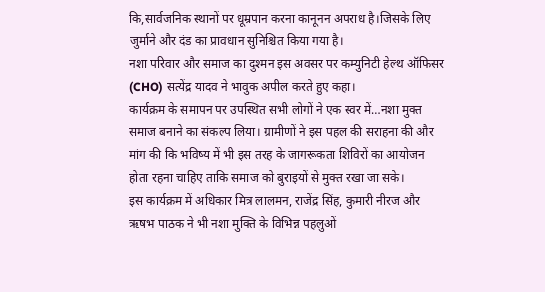कि,सार्वजनिक स्थानों पर धूम्रपान करना कानूनन अपराध है।जिसके लिए जुर्माने और दंड का प्रावधान सुनिश्चित किया गया है।
नशा परिवार और समाज का दुश्मन इस अवसर पर कम्युनिटी हेल्थ ऑफिसर (CHO) सत्येंद्र यादव ने भावुक अपील करते हुए कहा।
कार्यक्रम के समापन पर उपस्थित सभी लोगों ने एक स्वर में…नशा मुक्त समाज बनाने का संकल्प लिया। ग्रामीणों ने इस पहल की सराहना की और मांग की कि भविष्य में भी इस तरह के जागरूकता शिविरों का आयोजन होता रहना चाहिए ताकि समाज को बुराइयों से मुक्त रखा जा सके।
इस कार्यक्रम में अधिकार मित्र लालमन, राजेंद्र सिंह, कुमारी नीरज और ऋषभ पाठक ने भी नशा मुक्ति के विभिन्न पहलुओं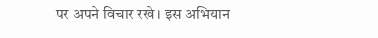पर अपने विचार रखे। इस अभियान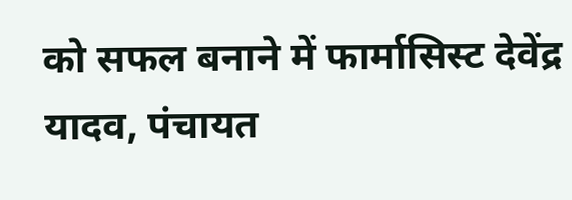को सफल बनाने में फार्मासिस्ट देवेंद्र यादव, पंचायत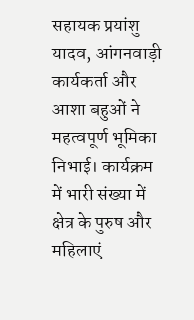सहायक प्रयांशु यादव, आंगनवाड़ी कार्यकर्ता और आशा बहुओं ने महत्वपूर्ण भूमिका निभाई। कार्यक्रम में भारी संख्या में क्षेत्र के पुरुष और महिलाएं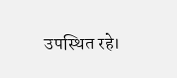उपस्थित रहे।